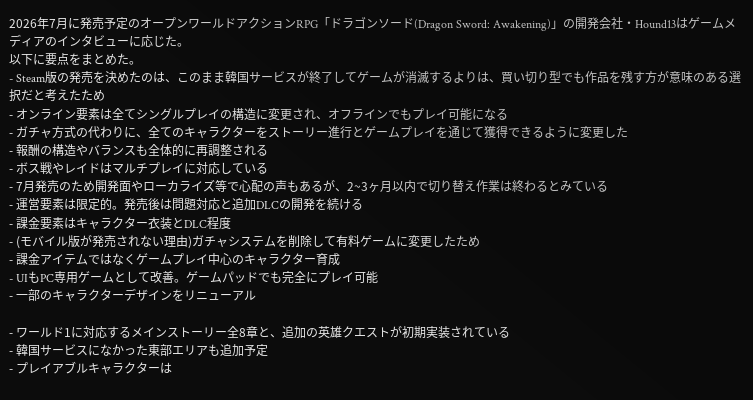2026年7月に発売予定のオープンワールドアクションRPG「ドラゴンソード(Dragon Sword: Awakening)」の開発会社・Hound13はゲームメディアのインタビューに応じた。
以下に要点をまとめた。
- Steam版の発売を決めたのは、このまま韓国サービスが終了してゲームが消滅するよりは、買い切り型でも作品を残す方が意味のある選択だと考えたため
- オンライン要素は全てシングルプレイの構造に変更され、オフラインでもプレイ可能になる
- ガチャ方式の代わりに、全てのキャラクターをストーリー進行とゲームプレイを通じて獲得できるように変更した
- 報酬の構造やバランスも全体的に再調整される
- ボス戦やレイドはマルチプレイに対応している
- 7月発売のため開発面やローカライズ等で心配の声もあるが、2~3ヶ月以内で切り替え作業は終わるとみている
- 運営要素は限定的。発売後は問題対応と追加DLCの開発を続ける
- 課金要素はキャラクター衣装とDLC程度
- (モバイル版が発売されない理由)ガチャシステムを削除して有料ゲームに変更したため
- 課金アイテムではなくゲームプレイ中心のキャラクター育成
- UIもPC専用ゲームとして改善。ゲームパッドでも完全にプレイ可能
- 一部のキャラクターデザインをリニューアル

- ワールド1に対応するメインストーリー全8章と、追加の英雄クエストが初期実装されている
- 韓国サービスになかった東部エリアも追加予定
- プレイアブルキャラクターは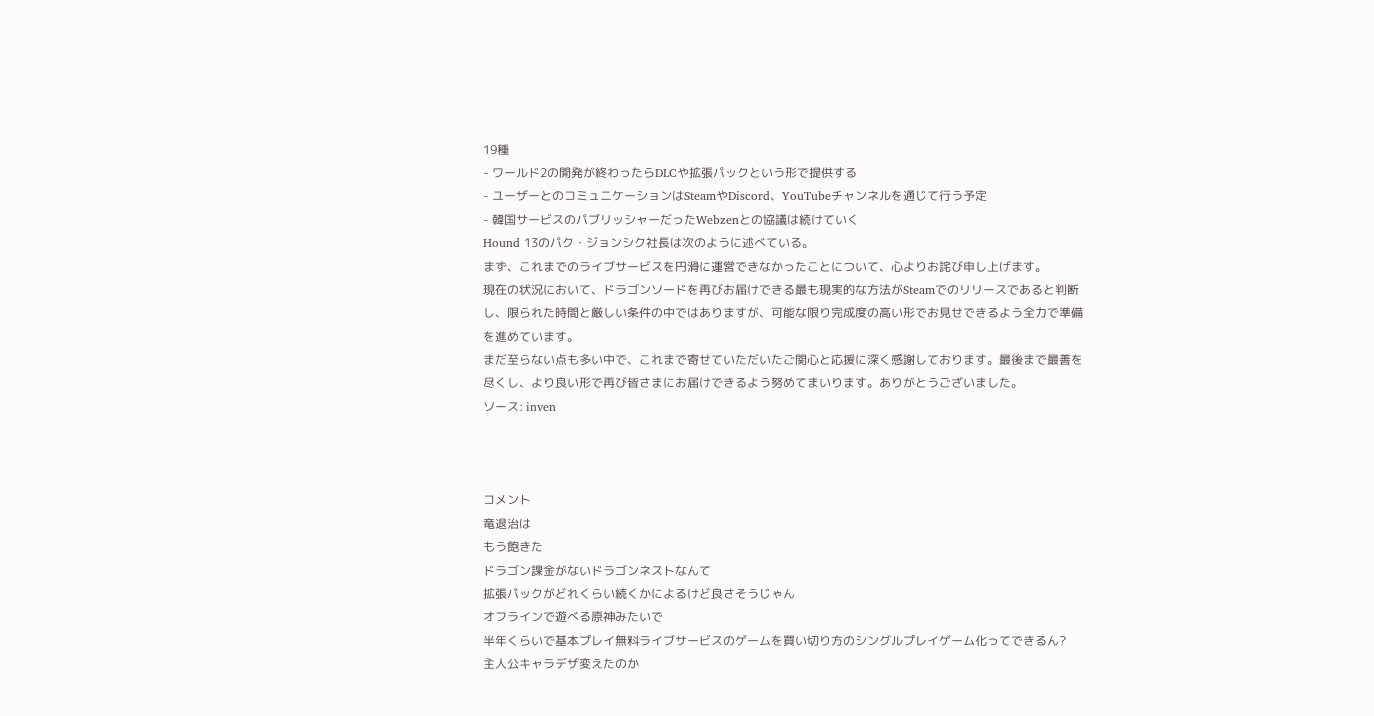19種
- ワールド2の開発が終わったらDLCや拡張パックという形で提供する
- ユーザーとのコミュニケーションはSteamやDiscord、YouTubeチャンネルを通じて行う予定
- 韓国サービスのパブリッシャーだったWebzenとの協議は続けていく
Hound 13のパク・ジョンシク社長は次のように述べている。
まず、これまでのライブサービスを円滑に運営できなかったことについて、心よりお詫び申し上げます。
現在の状況において、ドラゴンソードを再びお届けできる最も現実的な方法がSteamでのリリースであると判断し、限られた時間と厳しい条件の中ではありますが、可能な限り完成度の高い形でお見せできるよう全力で準備を進めています。
まだ至らない点も多い中で、これまで寄せていただいたご関心と応援に深く感謝しております。最後まで最善を尽くし、より良い形で再び皆さまにお届けできるよう努めてまいります。ありがとうございました。
ソース: inven



コメント
竜退治は
もう飽きた
ドラゴン課金がないドラゴンネストなんて
拡張パックがどれくらい続くかによるけど良さそうじゃん
オフラインで遊べる原神みたいで
半年くらいで基本プレイ無料ライブサービスのゲームを買い切り方のシングルプレイゲーム化ってできるん?
主人公キャラデザ変えたのか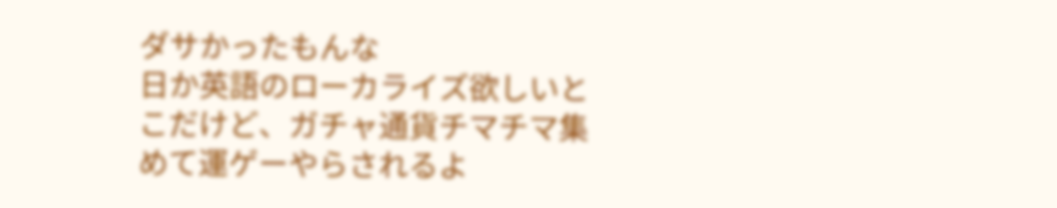ダサかったもんな
日か英語のローカライズ欲しいとこだけど、ガチャ通貨チマチマ集めて運ゲーやらされるよ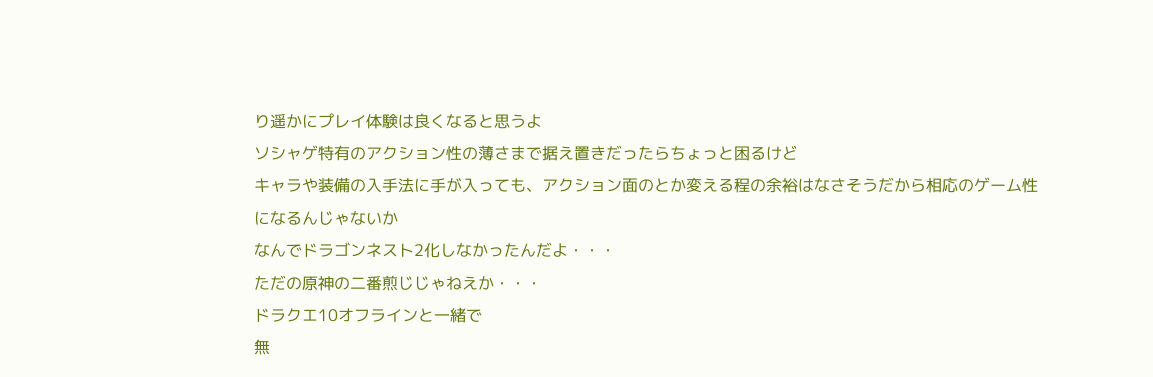り遥かにプレイ体験は良くなると思うよ
ソシャゲ特有のアクション性の薄さまで据え置きだったらちょっと困るけど
キャラや装備の入手法に手が入っても、アクション面のとか変える程の余裕はなさそうだから相応のゲーム性になるんじゃないか
なんでドラゴンネスト2化しなかったんだよ・・・
ただの原神の二番煎じじゃねえか・・・
ドラクエ10オフラインと一緒で
無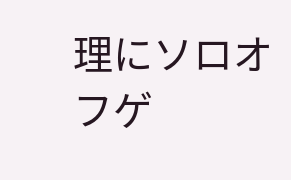理にソロオフゲ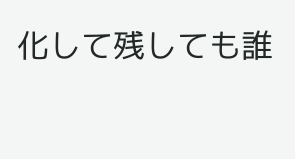化して残しても誰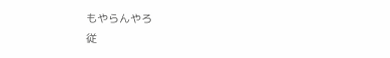もやらんやろ
従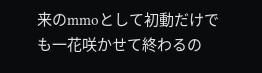来のmmoとして初動だけでも一花咲かせて終わるの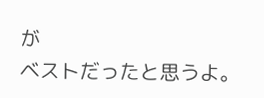が
ベストだったと思うよ。